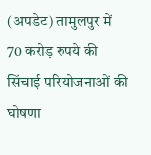(अपडेट) तामुलपुर में 70 करोड़ रुपये की सिंचाई परियोजनाओं की घोषणा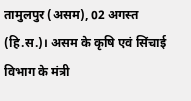तामुलपुर (असम), 02 अगस्त (हि.स.)। असम के कृषि एवं सिंचाई विभाग के मंत्री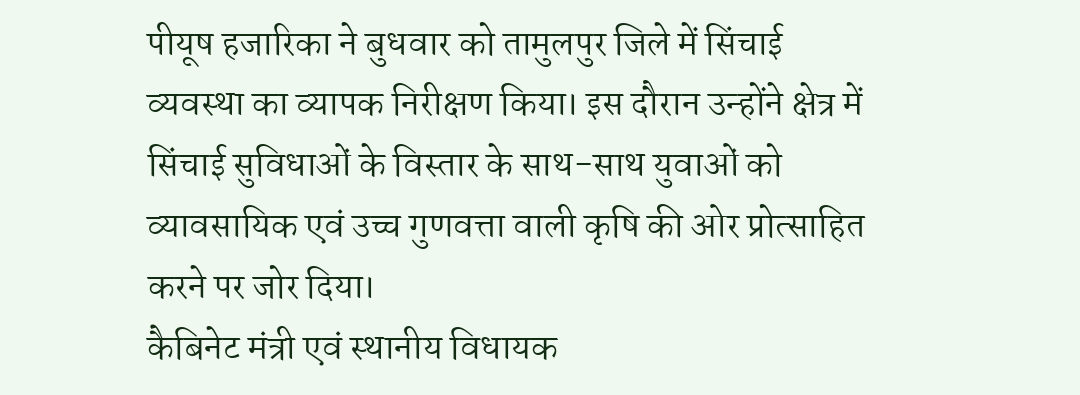पीयूष हजारिका ने बुधवार को तामुलपुर जिले में सिंचाई व्यवस्था का व्यापक निरीक्षण किया। इस दौरान उन्होंने क्षेत्र में सिंचाई सुविधाओं के विस्तार के साथ-साथ युवाओं को व्यावसायिक एवं उच्च गुणवत्ता वाली कृषि की ओर प्रोत्साहित करने पर जोर दिया।
कैबिनेट मंत्री एवं स्थानीय विधायक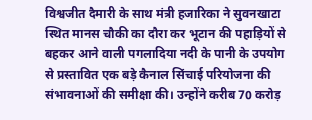विश्वजीत दैमारी के साथ मंत्री हजारिका ने सुवनखाटा स्थित मानस चौकी का दौरा कर भूटान की पहाड़ियों से बहकर आने वाली पगलादिया नदी के पानी के उपयोग से प्रस्तावित एक बड़े कैनाल सिंचाई परियोजना की संभावनाओं की समीक्षा की। उन्होंने करीब 70 करोड़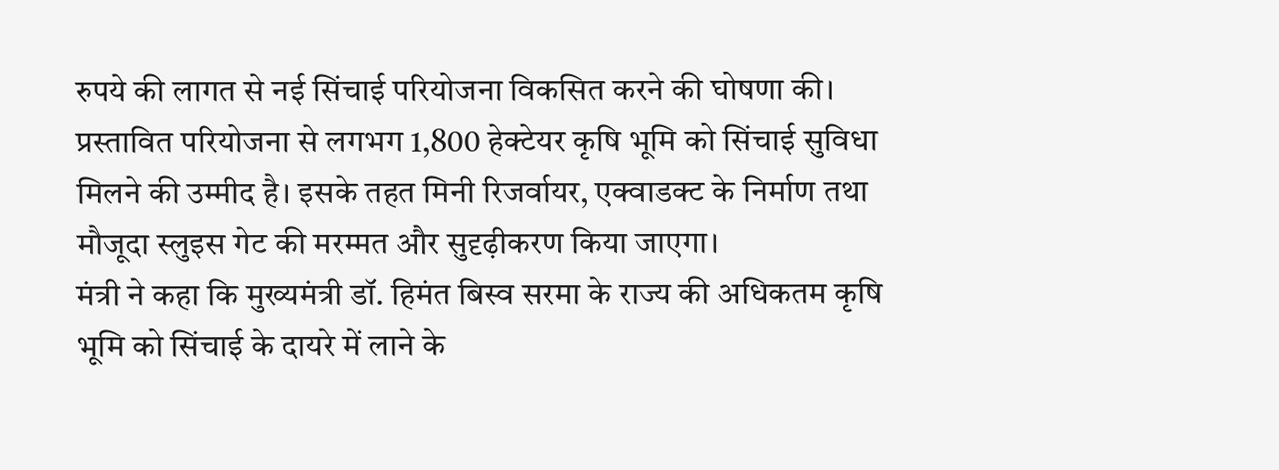रुपये की लागत से नई सिंचाई परियोजना विकसित करने की घोषणा की। प्रस्तावित परियोजना से लगभग 1,800 हेक्टेयर कृषि भूमि को सिंचाई सुविधा मिलने की उम्मीद है। इसके तहत मिनी रिजर्वायर, एक्वाडक्ट के निर्माण तथा मौजूदा स्लुइस गेट की मरम्मत और सुदृढ़ीकरण किया जाएगा।
मंत्री ने कहा कि मुख्यमंत्री डॉ. हिमंत बिस्व सरमा के राज्य की अधिकतम कृषि भूमि को सिंचाई के दायरे में लाने के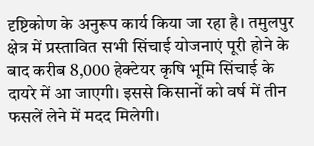दृष्टिकोण के अनुरूप कार्य किया जा रहा है। तमुलपुर क्षेत्र में प्रस्तावित सभी सिंचाई योजनाएं पूरी होने के बाद करीब 8,000 हेक्टेयर कृषि भूमि सिंचाई के दायरे में आ जाएगी। इससे किसानों को वर्ष में तीन फसलें लेने में मदद मिलेगी।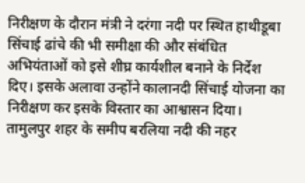निरीक्षण के दौरान मंत्री ने दरंगा नदी पर स्थित हाथीडूबा सिंचाई ढांचे की भी समीक्षा की और संबंधित अभियंताओं को इसे शीघ्र कार्यशील बनाने के निर्देश दिए। इसके अलावा उन्होंने कालानदी सिंचाई योजना का निरीक्षण कर इसके विस्तार का आश्वासन दिया। तामुलपुर शहर के समीप बरलिया नदी की नहर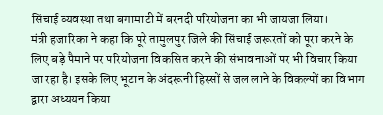सिंचाई व्यवस्था तथा बगामाटी में बरनदी परियोजना का भी जायजा लिया।
मंत्री हजारिका ने कहा कि पूरे तामुलपुर जिले की सिंचाई जरूरतों को पूरा करने के लिए बड़े पैमाने पर परियोजना विकसित करने की संभावनाओं पर भी विचार किया जा रहा है। इसके लिए भूटान के अंदरूनी हिस्सों से जल लाने के विकल्पों का विभाग द्वारा अध्ययन किया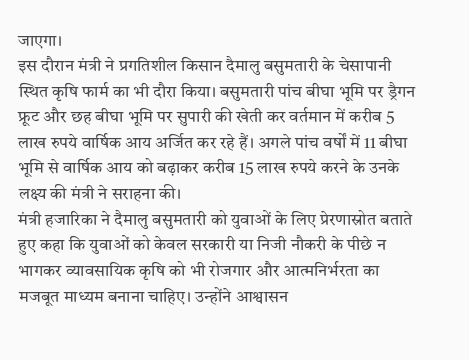जाएगा।
इस दौरान मंत्री ने प्रगतिशील किसान दैमालु बसुमतारी के चेसापानी स्थित कृषि फार्म का भी दौरा किया। बसुमतारी पांच बीघा भूमि पर ड्रैगन फ्रूट और छह बीघा भूमि पर सुपारी की खेती कर वर्तमान में करीब 5 लाख रुपये वार्षिक आय अर्जित कर रहे हैं। अगले पांच वर्षों में 11 बीघा भूमि से वार्षिक आय को बढ़ाकर करीब 15 लाख रुपये करने के उनके लक्ष्य की मंत्री ने सराहना की।
मंत्री हजारिका ने दैमालु बसुमतारी को युवाओं के लिए प्रेरणास्रोत बताते हुए कहा कि युवाओं को केवल सरकारी या निजी नौकरी के पीछे न भागकर व्यावसायिक कृषि को भी रोजगार और आत्मनिर्भरता का मजबूत माध्यम बनाना चाहिए। उन्होंने आश्वासन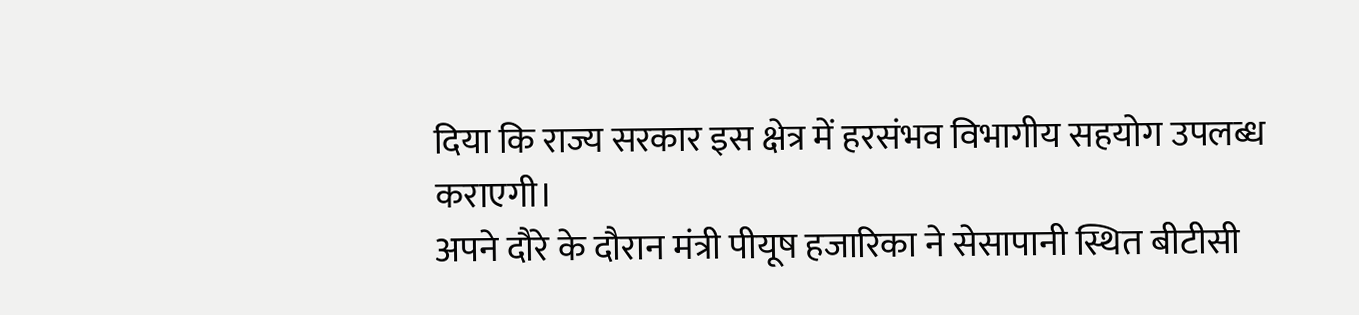दिया कि राज्य सरकार इस क्षेत्र में हरसंभव विभागीय सहयोग उपलब्ध कराएगी।
अपने दौरे के दौरान मंत्री पीयूष हजारिका ने सेसापानी स्थित बीटीसी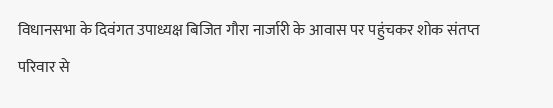विधानसभा के दिवंगत उपाध्यक्ष बिजित गौरा नार्जारी के आवास पर पहुंचकर शोक संतप्त परिवार से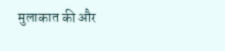मुलाकात की और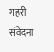गहरी संवेदना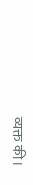व्यक्त की।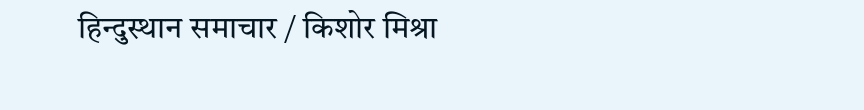हिन्दुस्थान समाचार / किशोर मिश्रा